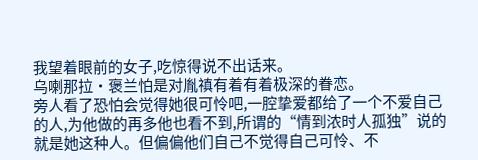我望着眼前的女子,吃惊得说不出话来。
乌喇那拉·褒兰怕是对胤禛有着有着极深的眷恋。
旁人看了恐怕会觉得她很可怜吧,一腔挚爱都给了一个不爱自己的人,为他做的再多他也看不到,所谓的“情到浓时人孤独”说的就是她这种人。但偏偏他们自己不觉得自己可怜、不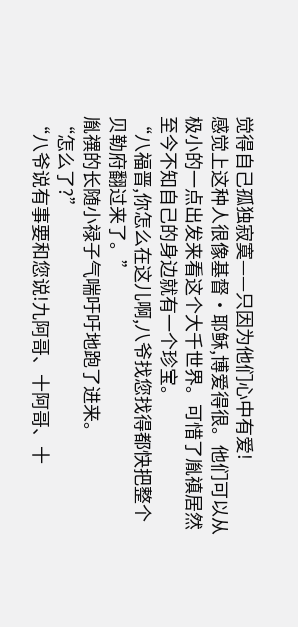觉得自己孤独寂寞——只因为他们心中有爱!
感觉上这种人很像基督·耶稣,博爱得很。他们可以从极小的一点出发来看这个大千世界。可惜了胤禛居然至今不知自己的身边就有一个珍宝。
“八福晋,你怎么在这儿啊,八爷找您找得都快把整个贝勒府翻过来了。”
胤禩的长随小禄子气喘吁吁地跑了进来。
“怎么了?”
“八爷说有事要和您说!九阿哥、十阿哥、十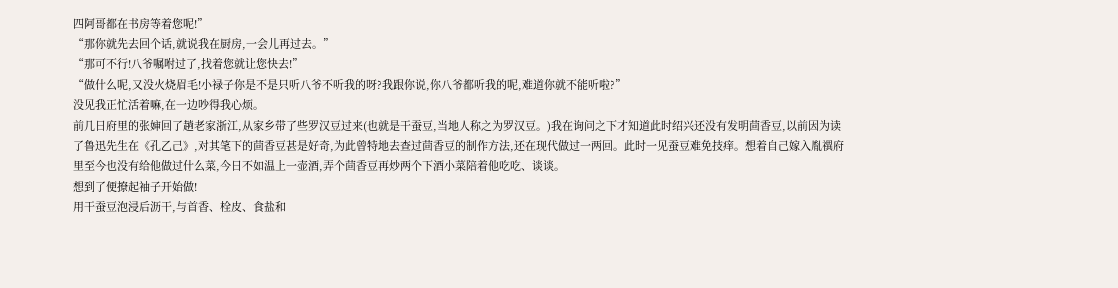四阿哥都在书房等着您呢!”
“那你就先去回个话,就说我在厨房,一会儿再过去。”
“那可不行!八爷嘱咐过了,找着您就让您快去!”
“做什么呢,又没火烧眉毛!小禄子你是不是只听八爷不听我的呀?我跟你说,你八爷都听我的呢,难道你就不能听啦?”
没见我正忙活着嘛,在一边吵得我心烦。
前几日府里的张婶回了趟老家浙江,从家乡带了些罗汉豆过来(也就是干蚕豆,当地人称之为罗汉豆。)我在询问之下才知道此时绍兴还没有发明茴香豆,以前因为读了鲁迅先生在《孔乙己》,对其笔下的茴香豆甚是好奇,为此曾特地去查过茴香豆的制作方法,还在现代做过一两回。此时一见蚕豆难免技痒。想着自己嫁入胤禩府里至今也没有给他做过什么菜,今日不如温上一壶酒,弄个茴香豆再炒两个下酒小菜陪着他吃吃、谈谈。
想到了便撩起袖子开始做!
用干蚕豆泡浸后沥干,与首香、栓皮、食盐和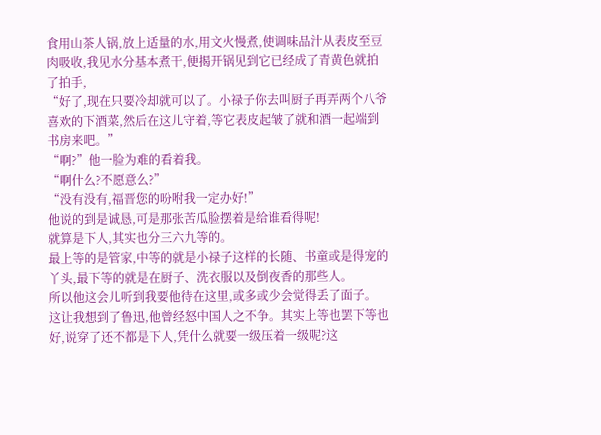食用山茶人锅,放上适量的水,用文火慢煮,使调味品汁从表皮至豆肉吸收,我见水分基本煮干,便揭开锅见到它已经成了青黄色就拍了拍手,
“好了,现在只要冷却就可以了。小禄子你去叫厨子再弄两个八爷喜欢的下酒菜,然后在这儿守着,等它表皮起皱了就和酒一起端到书房来吧。”
“啊?”他一脸为难的看着我。
“啊什么?不愿意么?”
“没有没有,福晋您的吩咐我一定办好!”
他说的到是诚恳,可是那张苦瓜脸摆着是给谁看得呢!
就算是下人,其实也分三六九等的。
最上等的是管家,中等的就是小禄子这样的长随、书童或是得宠的丫头,最下等的就是在厨子、洗衣服以及倒夜香的那些人。
所以他这会儿听到我要他待在这里,或多或少会觉得丢了面子。
这让我想到了鲁迅,他曾经怒中国人之不争。其实上等也罢下等也好,说穿了还不都是下人,凭什么就要一级压着一级呢?这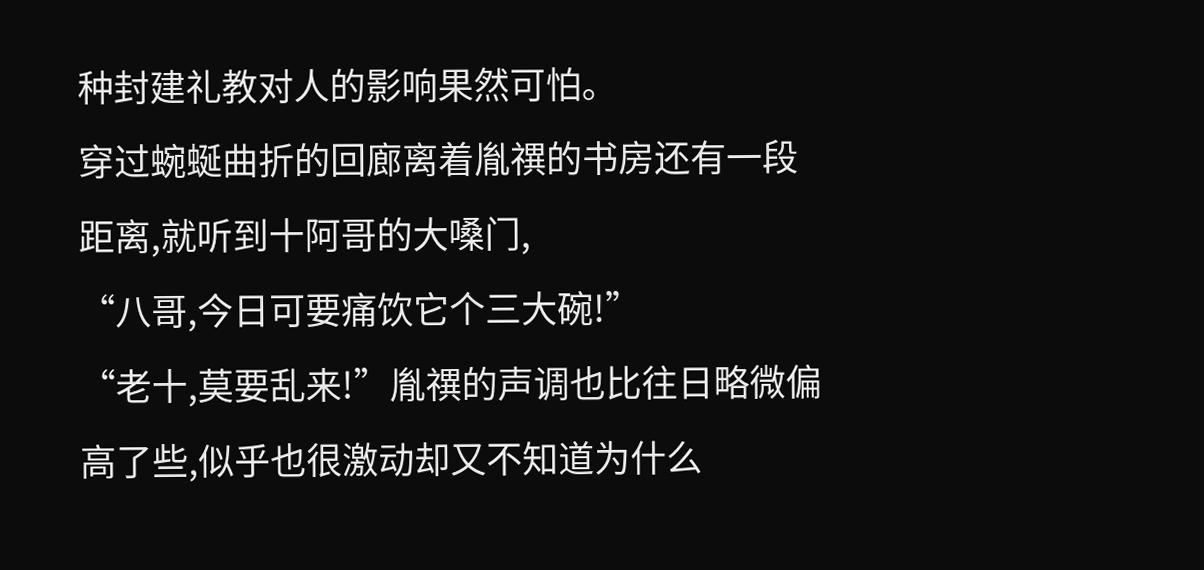种封建礼教对人的影响果然可怕。
穿过蜿蜒曲折的回廊离着胤禩的书房还有一段距离,就听到十阿哥的大嗓门,
“八哥,今日可要痛饮它个三大碗!”
“老十,莫要乱来!”胤禩的声调也比往日略微偏高了些,似乎也很激动却又不知道为什么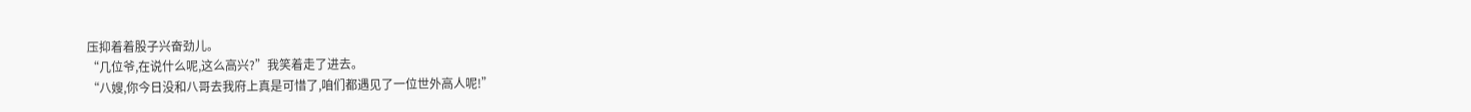压抑着着股子兴奋劲儿。
“几位爷,在说什么呢,这么高兴?”我笑着走了进去。
“八嫂,你今日没和八哥去我府上真是可惜了,咱们都遇见了一位世外高人呢!”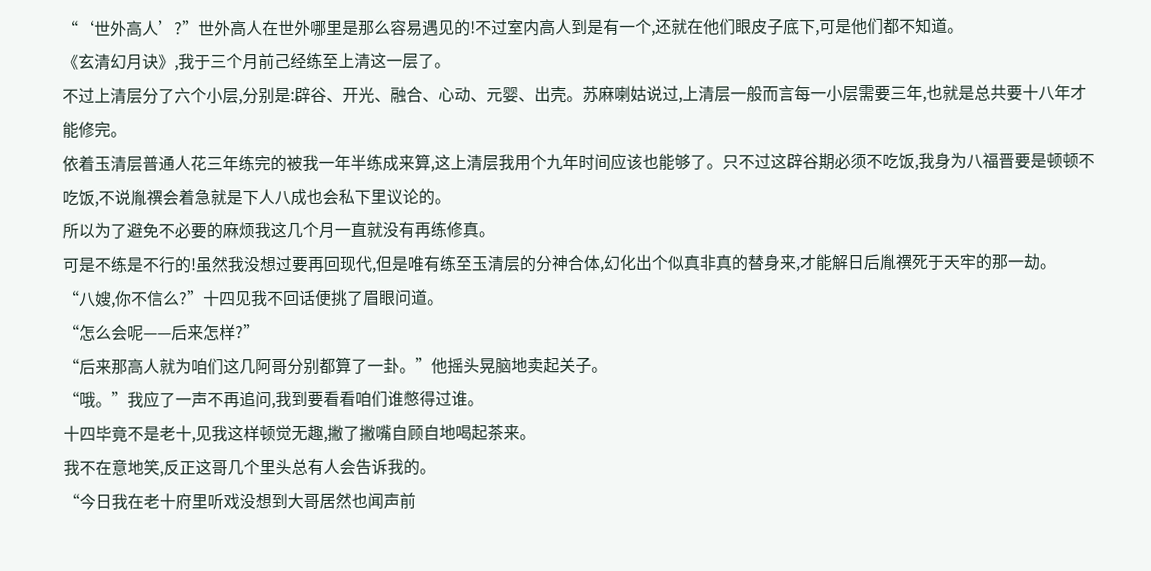“‘世外高人’?”世外高人在世外哪里是那么容易遇见的!不过室内高人到是有一个,还就在他们眼皮子底下,可是他们都不知道。
《玄清幻月诀》,我于三个月前己经练至上清这一层了。
不过上清层分了六个小层,分别是:辟谷、开光、融合、心动、元婴、出壳。苏麻喇姑说过,上清层一般而言每一小层需要三年,也就是总共要十八年才能修完。
依着玉清层普通人花三年练完的被我一年半练成来算,这上清层我用个九年时间应该也能够了。只不过这辟谷期必须不吃饭,我身为八福晋要是顿顿不吃饭,不说胤禩会着急就是下人八成也会私下里议论的。
所以为了避免不必要的麻烦我这几个月一直就没有再练修真。
可是不练是不行的!虽然我没想过要再回现代,但是唯有练至玉清层的分神合体,幻化出个似真非真的替身来,才能解日后胤禩死于天牢的那一劫。
“八嫂,你不信么?”十四见我不回话便挑了眉眼问道。
“怎么会呢——后来怎样?”
“后来那高人就为咱们这几阿哥分别都算了一卦。”他摇头晃脑地卖起关子。
“哦。”我应了一声不再追问,我到要看看咱们谁憋得过谁。
十四毕竟不是老十,见我这样顿觉无趣,撇了撇嘴自顾自地喝起茶来。
我不在意地笑,反正这哥几个里头总有人会告诉我的。
“今日我在老十府里听戏没想到大哥居然也闻声前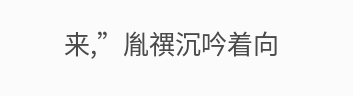来,”胤禩沉吟着向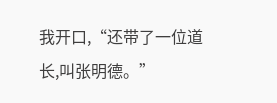我开口,“还带了一位道长,叫张明德。”